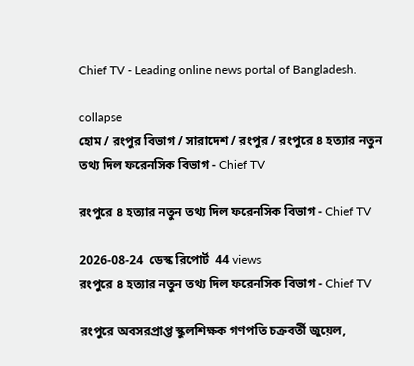Chief TV - Leading online news portal of Bangladesh.

collapse
হোম / রংপুর বিভাগ / সারাদেশ / রংপুর / রংপুরে ৪ হত্যার নতুন তথ্য দিল ফরেনসিক বিভাগ - Chief TV

রংপুরে ৪ হত্যার নতুন তথ্য দিল ফরেনসিক বিভাগ - Chief TV

2026-08-24  ডেস্ক রিপোর্ট  44 views
রংপুরে ৪ হত্যার নতুন তথ্য দিল ফরেনসিক বিভাগ - Chief TV

রংপুরে অবসরপ্রাপ্ত স্কুলশিক্ষক গণপতি চক্রবর্তী জুয়েল,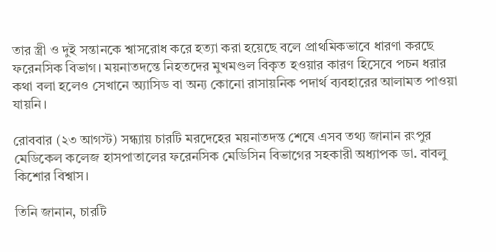তার স্ত্রী ও দুই সন্তানকে শ্বাসরোধ করে হত্যা করা হয়েছে বলে প্রাথমিকভাবে ধারণা করছে ফরেনসিক বিভাগ। ময়নাতদন্তে নিহতদের মুখমণ্ডল বিকৃত হওয়ার কারণ হিসেবে পচন ধরার কথা বলা হলেও সেখানে অ্যাসিড বা অন্য কোনো রাসায়নিক পদার্থ ব্যবহারের আলামত পাওয়া যায়নি।

রোববার (২৩ আগস্ট) সন্ধ্যায় চারটি মরদেহের ময়নাতদন্ত শেষে এসব তথ্য জানান রংপুর মেডিকেল কলেজ হাসপাতালের ফরেনসিক মেডিসিন বিভাগের সহকারী অধ্যাপক ডা. বাবলু কিশোর বিশ্বাস।

তিনি জানান, চারটি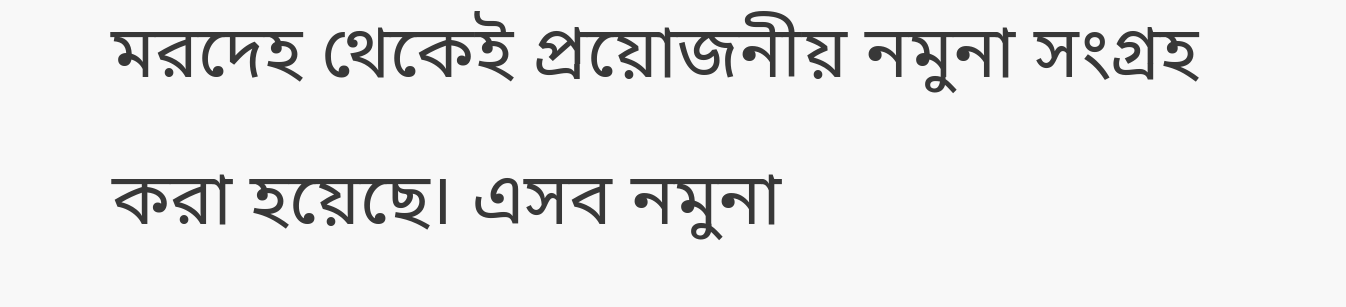মরদেহ থেকেই প্রয়োজনীয় নমুনা সংগ্রহ করা হয়েছে। এসব নমুনা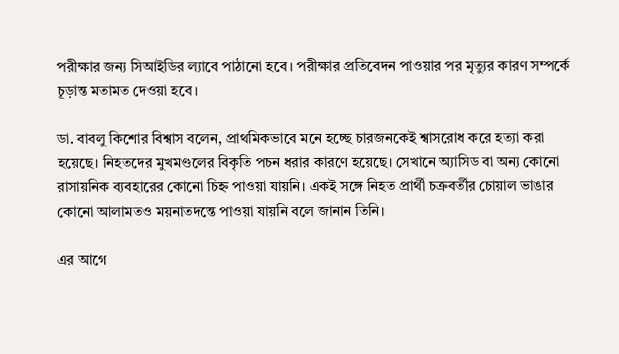পরীক্ষার জন্য সিআইডির ল্যাবে পাঠানো হবে। পরীক্ষার প্রতিবেদন পাওয়ার পর মৃত্যুর কারণ সম্পর্কে চূড়ান্ত মতামত দেওয়া হবে।

ডা. বাবলু কিশোর বিশ্বাস বলেন, প্রাথমিকভাবে মনে হচ্ছে চারজনকেই শ্বাসরোধ করে হত্যা করা হয়েছে। নিহতদের মুখমণ্ডলের বিকৃতি পচন ধরার কারণে হয়েছে। সেখানে অ্যাসিড বা অন্য কোনো রাসায়নিক ব্যবহারের কোনো চিহ্ন পাওয়া যায়নি। একই সঙ্গে নিহত প্রার্থী চক্রবর্তীর চোয়াল ভাঙার কোনো আলামতও ময়নাতদন্তে পাওয়া যায়নি বলে জানান তিনি।

এর আগে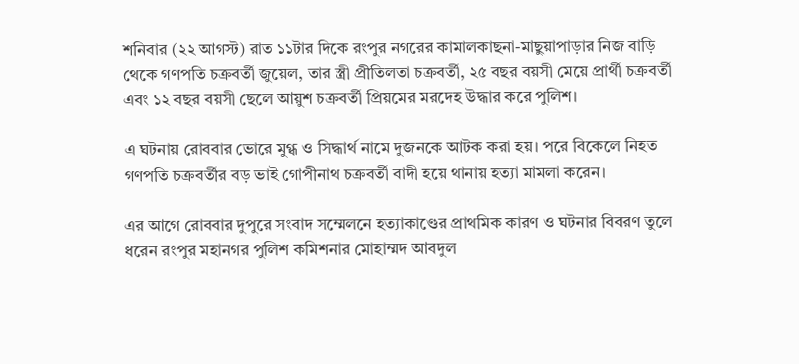শনিবার (২২ আগস্ট) রাত ১১টার দিকে রংপুর নগরের কামালকাছনা-মাছুয়াপাড়ার নিজ বাড়ি থেকে গণপতি চক্রবর্তী জুয়েল, তার স্ত্রী প্রীতিলতা চক্রবর্তী, ২৫ বছর বয়সী মেয়ে প্রার্থী চক্রবর্তী এবং ১২ বছর বয়সী ছেলে আয়ুশ চক্রবর্তী প্রিয়মের মরদেহ উদ্ধার করে পুলিশ।

এ ঘটনায় রোববার ভোরে মুগ্ধ ও সিদ্ধার্থ নামে দুজনকে আটক করা হয়। পরে বিকেলে নিহত গণপতি চক্রবর্তীর বড় ভাই গোপীনাথ চক্রবর্তী বাদী হয়ে থানায় হত্যা মামলা করেন।

এর আগে রোববার দুপুরে সংবাদ সম্মেলনে হত্যাকাণ্ডের প্রাথমিক কারণ ও ঘটনার বিবরণ তুলে ধরেন রংপুর মহানগর পুলিশ কমিশনার মোহাম্মদ আবদুল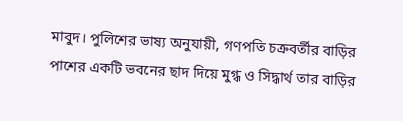মাবুদ। পুলিশের ভাষ্য অনুযায়ী, গণপতি চক্রবর্তীর বাড়ির পাশের একটি ভবনের ছাদ দিয়ে মুগ্ধ ও সিদ্ধার্থ তার বাড়ির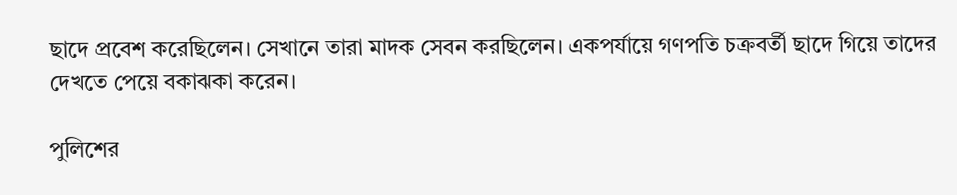ছাদে প্রবেশ করেছিলেন। সেখানে তারা মাদক সেবন করছিলেন। একপর্যায়ে গণপতি চক্রবর্তী ছাদে গিয়ে তাদের দেখতে পেয়ে বকাঝকা করেন।

পুলিশের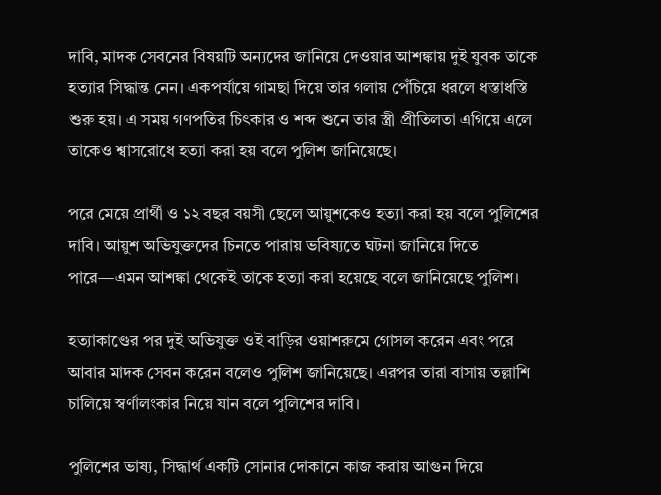দাবি, মাদক সেবনের বিষয়টি অন্যদের জানিয়ে দেওয়ার আশঙ্কায় দুই যুবক তাকে হত্যার সিদ্ধান্ত নেন। একপর্যায়ে গামছা দিয়ে তার গলায় পেঁচিয়ে ধরলে ধস্তাধস্তি শুরু হয়। এ সময় গণপতির চিৎকার ও শব্দ শুনে তার স্ত্রী প্রীতিলতা এগিয়ে এলে তাকেও শ্বাসরোধে হত্যা করা হয় বলে পুলিশ জানিয়েছে।

পরে মেয়ে প্রার্থী ও ১২ বছর বয়সী ছেলে আয়ুশকেও হত্যা করা হয় বলে পুলিশের দাবি। আয়ুশ অভিযুক্তদের চিনতে পারায় ভবিষ্যতে ঘটনা জানিয়ে দিতে পারে—এমন আশঙ্কা থেকেই তাকে হত্যা করা হয়েছে বলে জানিয়েছে পুলিশ।

হত্যাকাণ্ডের পর দুই অভিযুক্ত ওই বাড়ির ওয়াশরুমে গোসল করেন এবং পরে আবার মাদক সেবন করেন বলেও পুলিশ জানিয়েছে। এরপর তারা বাসায় তল্লাশি চালিয়ে স্বর্ণালংকার নিয়ে যান বলে পুলিশের দাবি।

পুলিশের ভাষ্য, সিদ্ধার্থ একটি সোনার দোকানে কাজ করায় আগুন দিয়ে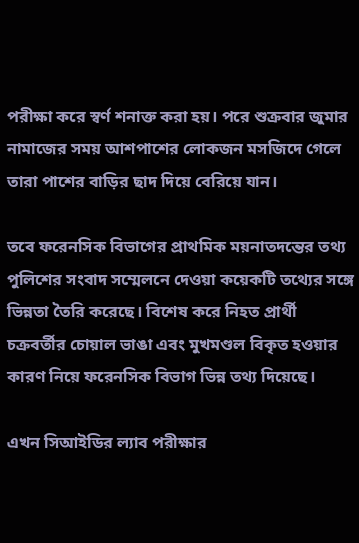পরীক্ষা করে স্বর্ণ শনাক্ত করা হয়। পরে শুক্রবার জুমার নামাজের সময় আশপাশের লোকজন মসজিদে গেলে তারা পাশের বাড়ির ছাদ দিয়ে বেরিয়ে যান।

তবে ফরেনসিক বিভাগের প্রাথমিক ময়নাতদন্তের তথ্য পুলিশের সংবাদ সম্মেলনে দেওয়া কয়েকটি তথ্যের সঙ্গে ভিন্নতা তৈরি করেছে। বিশেষ করে নিহত প্রার্থী চক্রবর্তীর চোয়াল ভাঙা এবং মুখমণ্ডল বিকৃত হওয়ার কারণ নিয়ে ফরেনসিক বিভাগ ভিন্ন তথ্য দিয়েছে।

এখন সিআইডির ল্যাব পরীক্ষার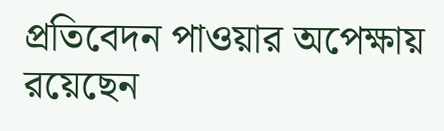প্রতিবেদন পাওয়ার অপেক্ষায় রয়েছেন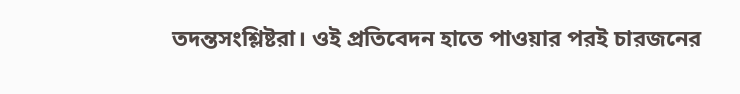তদন্তসংশ্লিষ্টরা। ওই প্রতিবেদন হাতে পাওয়ার পরই চারজনের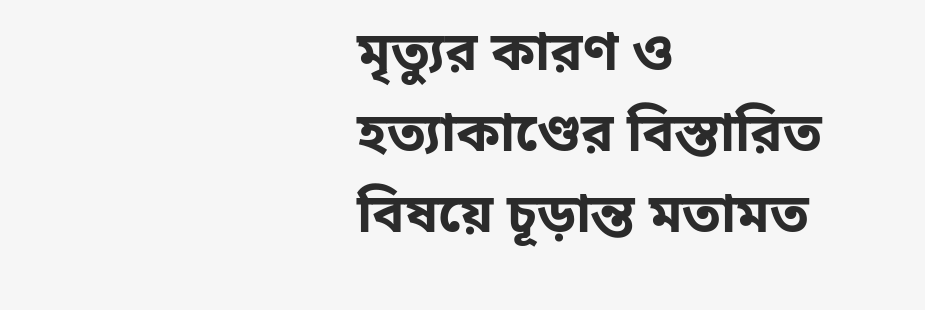মৃত্যুর কারণ ও হত্যাকাণ্ডের বিস্তারিত বিষয়ে চূড়ান্ত মতামত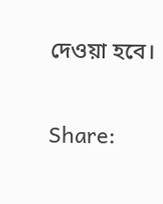দেওয়া হবে।


Share: